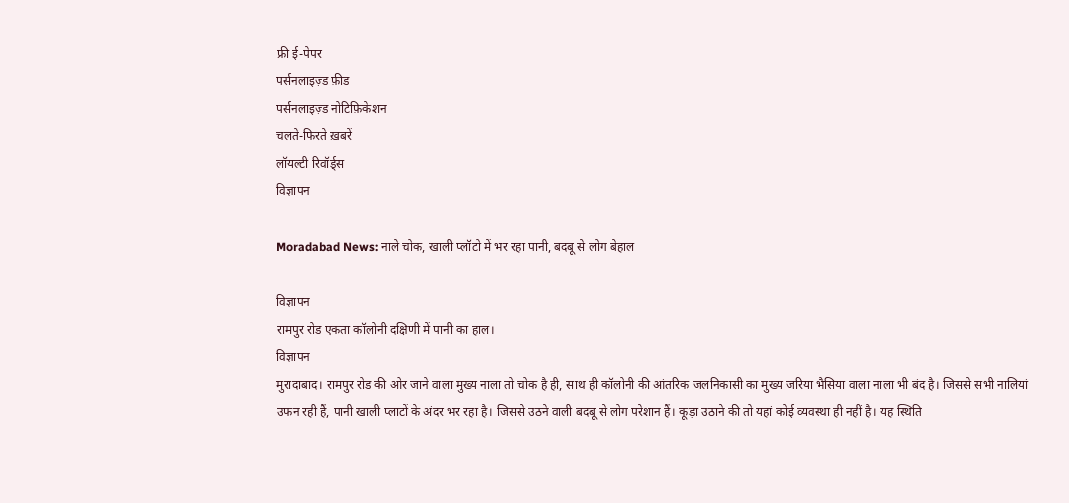फ्री ई-पेपर
पर्सनलाइज़्ड फ़ीड
पर्सनलाइज़्ड नोटिफ़िकेशन
चलते-फिरते ख़बरें
लॉयल्टी रिवॉर्ड्स
विज्ञापन

Moradabad News: नाले चोक, खाली प्लॉटो में भर रहा पानी, बदबू से लोग बेहाल

विज्ञापन
रामपुर रोड एकता कॉलोनी दक्षिणी में पानी का हाल।
विज्ञापन
मुरादाबाद। रामपुर रोड की ओर जाने वाला मुख्य नाला तो चोक है ही, साथ ही कॉलोनी की आंतरिक जलनिकासी का मुख्य जरिया भैसिया वाला नाला भी बंद है। जिससे सभी नालियां उफन रही हैं, पानी खाली प्लाटों के अंदर भर रहा है। जिससे उठने वाली बदबू से लोग परेशान हैं। कूड़ा उठाने की तो यहां कोई व्यवस्था ही नहीं है। यह स्थिति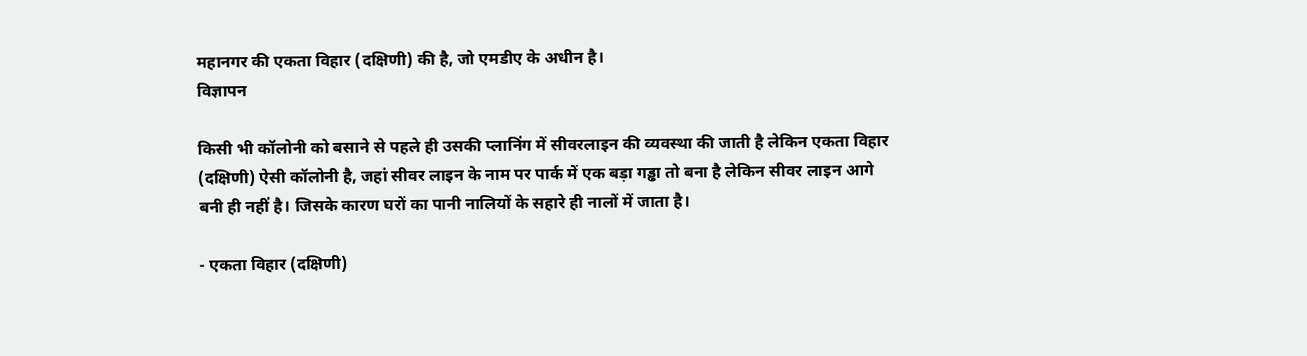महानगर की एकता विहार (दक्षिणी) की है, जो एमडीए के अधीन है।
विज्ञापन

किसी भी कॉलोनी को बसाने से पहले ही उसकी प्लानिंग में सीवरलाइन की व्यवस्था की जाती है लेकिन एकता विहार (दक्षिणी) ऐसी कॉलोनी है, जहां सीवर लाइन के नाम पर पार्क में एक बड़ा गड्ढा तो बना है लेकिन सीवर लाइन आगे बनी ही नहीं है। जिसके कारण घरों का पानी नालियों के सहारे ही नालों में जाता है।

- एकता विहार (दक्षिणी)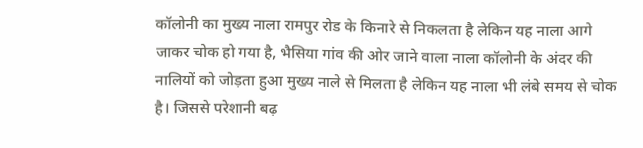कॉलोनी का मुख्य नाला रामपुर रोड के किनारे से निकलता है लेकिन यह नाला आगे जाकर चोक हो गया है, भैसिया गांव की ओर जाने वाला नाला कॉलोनी के अंदर की नालियों को जोड़ता हुआ मुख्य नाले से मिलता है लेकिन यह नाला भी लंबे समय से चोक है। जिससे परेशानी बढ़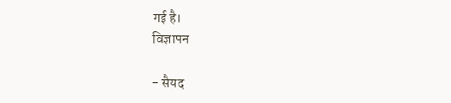गई है।
विज्ञापन

- सैयद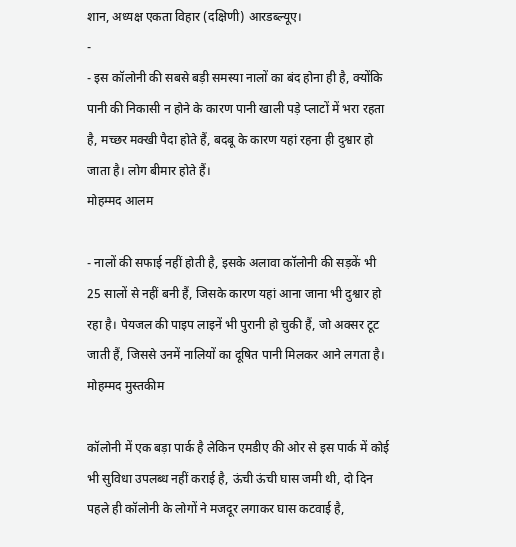शान, अध्यक्ष एकता विहार (दक्षिणी) आरडब्ल्यूए।
-
- इस कॉलोनी की सबसे बड़ी समस्या नालों का बंद होना ही है, क्योंकि पानी की निकासी न होने के कारण पानी खाली पड़े प्लाटों में भरा रहता है, मच्छर मक्खी पैदा होते हैं, बदबू के कारण यहां रहना ही दुश्वार हो जाता है। लोग बीमार होते हैं।
मोहम्मद आलम

- नालों की सफाई नहीं होती है, इसके अलावा कॉलोनी की सड़कें भी 25 सालों से नहीं बनी हैं, जिसके कारण यहां आना जाना भी दुश्वार हो रहा है। पेयजल की पाइप लाइनें भी पुरानी हो चुकी हैं, जो अक्सर टूट जाती हैं, जिससे उनमें नालियों का दूषित पानी मिलकर आने लगता है।
मोहम्मद मुस्तकीम

कॉलोनी में एक बड़ा पार्क है लेकिन एमडीए की ओर से इस पार्क में कोई भी सुविधा उपलब्ध नहीं कराई है, ऊंची ऊंची घास जमी थी, दो दिन पहले ही कॉलोनी के लोगों ने मजदूर लगाकर घास कटवाई है,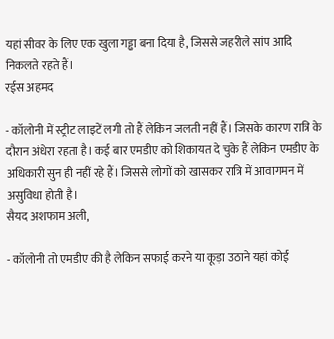यहां सीवर के लिए एक खुला गड्ढा बना दिया है, जिससे जहरीले सांप आदि निकलते रहते हैं।
रईस अहमद

- कॉलोनी में स्ट्रीट लाइटें लगी तो हैं लेकिन जलती नहीं हैं। जिसके कारण रात्रि के दौरान अंधेरा रहता है। कई बार एमडीए को शिकायत दे चुके हैं लेकिन एमडीए के अधिकारी सुन ही नहीं रहे हैं। जिससे लोगों को खासकर रात्रि में आवागमन में असुविधा होती है।
सैयद अशफाम अली,

- कॉलोनी तो एमडीए की है लेकिन सफाई करने या कूड़ा उठाने यहां कोई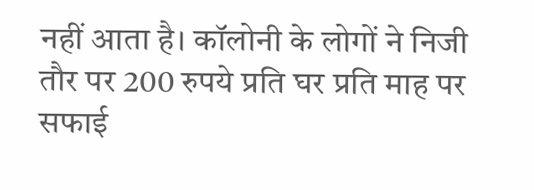नहीं आता है। कॉलोनी के लोगों ने निजी तौर पर 200 रुपये प्रति घर प्रति माह पर सफाई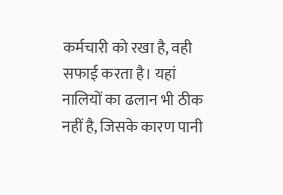कर्मचारी को रखा है, वही सफाई करता है। यहां नालियों का ढलान भी ठीक नहीं है, जिसके कारण पानी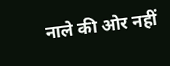नाले की ओर नहीं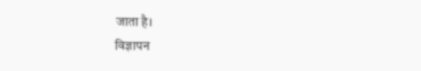जाता है।
विज्ञापन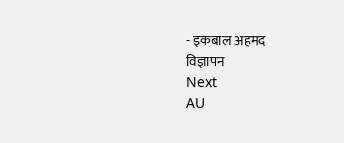- इकबाल अहमद
विज्ञापन
Next
AU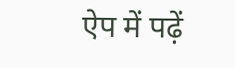ऐप में पढ़ें